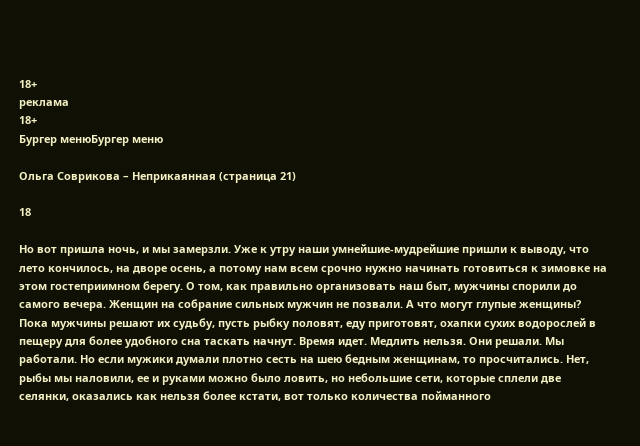18+
реклама
18+
Бургер менюБургер меню

Ольга Соврикова – Неприкаянная (страница 21)

18

Но вот пришла ночь, и мы замерзли. Уже к утру наши умнейшие-мудрейшие пришли к выводу, что лето кончилось, на дворе осень, а потому нам всем срочно нужно начинать готовиться к зимовке на этом гостеприимном берегу. О том, как правильно организовать наш быт, мужчины спорили до самого вечера. Женщин на собрание сильных мужчин не позвали. А что могут глупые женщины? Пока мужчины решают их судьбу, пусть рыбку половят, еду приготовят, охапки сухих водорослей в пещеру для более удобного сна таскать начнут. Время идет. Медлить нельзя. Они решали. Мы работали. Но если мужики думали плотно сесть на шею бедным женщинам, то просчитались. Нет, рыбы мы наловили, ее и руками можно было ловить, но небольшие сети, которые сплели две селянки, оказались как нельзя более кстати, вот только количества пойманного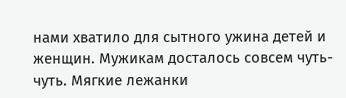нами хватило для сытного ужина детей и женщин. Мужикам досталось совсем чуть-чуть. Мягкие лежанки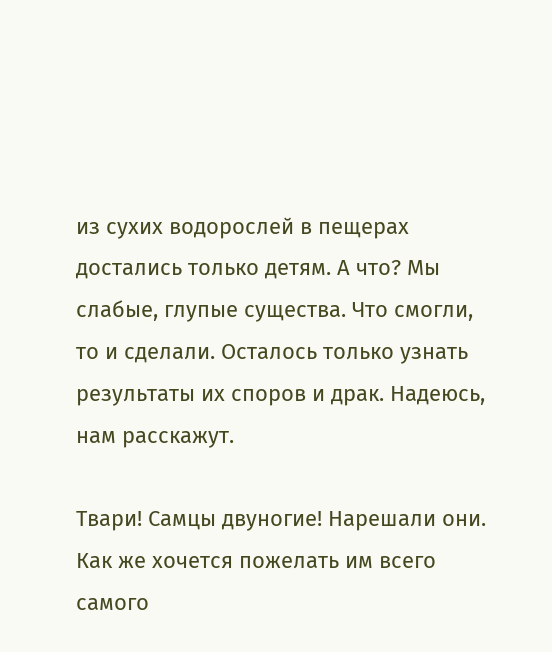из сухих водорослей в пещерах достались только детям. А что? Мы слабые, глупые существа. Что смогли, то и сделали. Осталось только узнать результаты их споров и драк. Надеюсь, нам расскажут.

Твари! Самцы двуногие! Нарешали они. Как же хочется пожелать им всего самого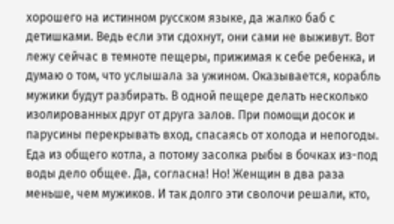хорошего на истинном русском языке, да жалко баб с детишками. Ведь если эти сдохнут, они сами не выживут. Вот лежу сейчас в темноте пещеры, прижимая к себе ребенка, и думаю о том, что услышала за ужином. Оказывается, корабль мужики будут разбирать. В одной пещере делать несколько изолированных друг от друга залов. При помощи досок и парусины перекрывать вход, спасаясь от холода и непогоды. Еда из общего котла, а потому засолка рыбы в бочках из-под воды дело общее. Да, согласна! Но! Женщин в два раза меньше, чем мужиков. И так долго эти сволочи решали, кто,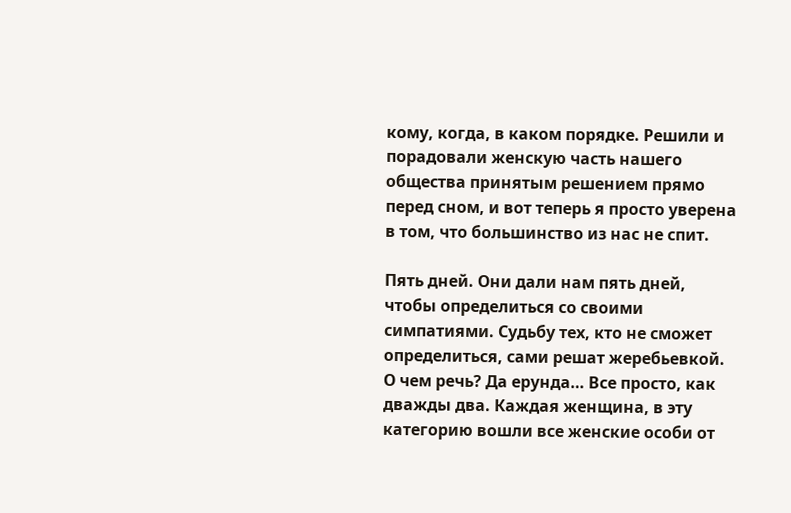кому, когда, в каком порядке. Решили и порадовали женскую часть нашего общества принятым решением прямо перед сном, и вот теперь я просто уверена в том, что большинство из нас не спит.

Пять дней. Они дали нам пять дней, чтобы определиться со своими симпатиями. Судьбу тех, кто не сможет определиться, сами решат жеребьевкой. О чем речь? Да ерунда… Все просто, как дважды два. Каждая женщина, в эту категорию вошли все женские особи от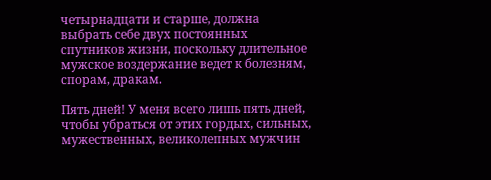четырнадцати и старше, должна выбрать себе двух постоянных спутников жизни, поскольку длительное мужское воздержание ведет к болезням, спорам, дракам.

Пять дней! У меня всего лишь пять дней, чтобы убраться от этих гордых, сильных, мужественных, великолепных мужчин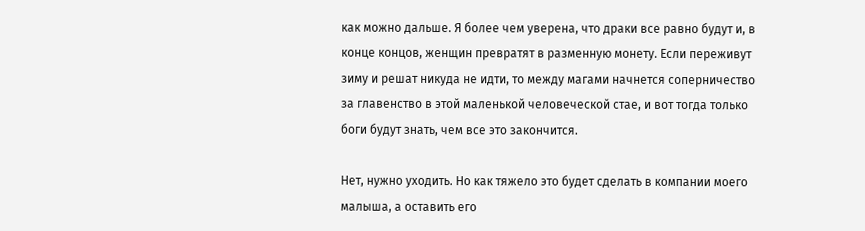как можно дальше. Я более чем уверена, что драки все равно будут и, в конце концов, женщин превратят в разменную монету. Если переживут зиму и решат никуда не идти, то между магами начнется соперничество за главенство в этой маленькой человеческой стае, и вот тогда только боги будут знать, чем все это закончится.

Нет, нужно уходить. Но как тяжело это будет сделать в компании моего малыша, а оставить его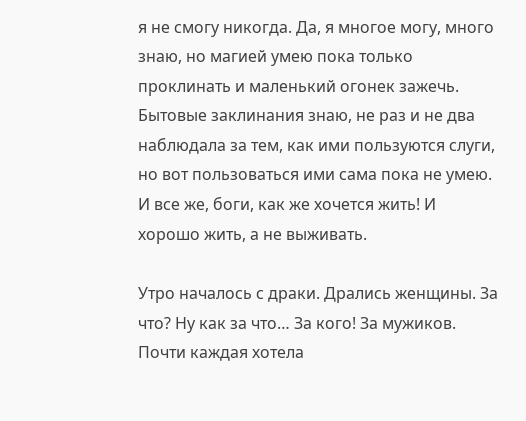я не смогу никогда. Да, я многое могу, много знаю, но магией умею пока только проклинать и маленький огонек зажечь. Бытовые заклинания знаю, не раз и не два наблюдала за тем, как ими пользуются слуги, но вот пользоваться ими сама пока не умею. И все же, боги, как же хочется жить! И хорошо жить, а не выживать.

Утро началось с драки. Дрались женщины. За что? Ну как за что… За кого! За мужиков. Почти каждая хотела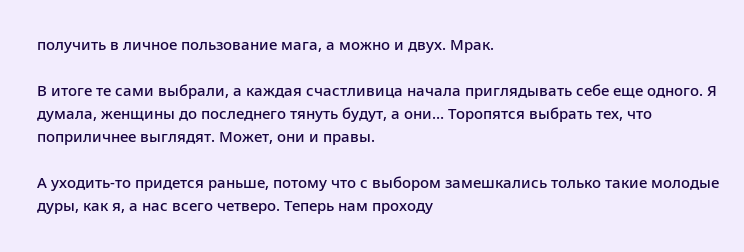получить в личное пользование мага, а можно и двух. Мрак.

В итоге те сами выбрали, а каждая счастливица начала приглядывать себе еще одного. Я думала, женщины до последнего тянуть будут, а они… Торопятся выбрать тех, что поприличнее выглядят. Может, они и правы.

А уходить-то придется раньше, потому что с выбором замешкались только такие молодые дуры, как я, а нас всего четверо. Теперь нам проходу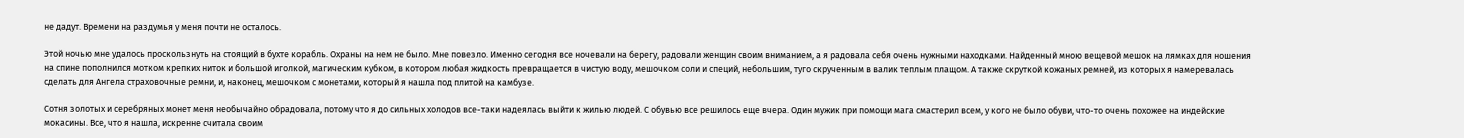не дадут. Времени на раздумья у меня почти не осталось.

Этой ночью мне удалось проскользнуть на стоящий в бухте корабль. Охраны на нем не было. Мне повезло. Именно сегодня все ночевали на берегу, радовали женщин своим вниманием, а я радовала себя очень нужными находками. Найденный мною вещевой мешок на лямках для ношения на спине пополнился мотком крепких ниток и большой иголкой, магическим кубком, в котором любая жидкость превращается в чистую воду, мешочком соли и специй, небольшим, туго скрученным в валик теплым плащом. А также скруткой кожаных ремней, из которых я намеревалась сделать для Ангела страховочные ремни, и, наконец, мешочком с монетами, который я нашла под плитой на камбузе.

Сотня золотых и серебряных монет меня необычайно обрадовала, потому что я до сильных холодов все-таки надеялась выйти к жилью людей. С обувью все решилось еще вчера. Один мужик при помощи мага смастерил всем, у кого не было обуви, что-то очень похожее на индейские мокасины. Все, что я нашла, искренне считала своим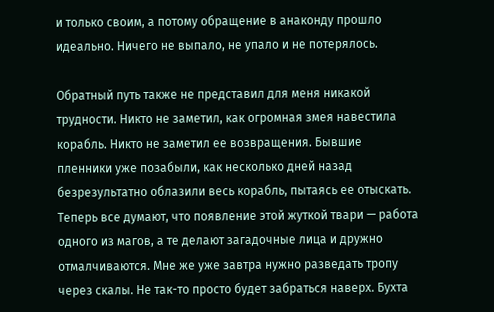и только своим, а потому обращение в анаконду прошло идеально. Ничего не выпало, не упало и не потерялось.

Обратный путь также не представил для меня никакой трудности. Никто не заметил, как огромная змея навестила корабль. Никто не заметил ее возвращения. Бывшие пленники уже позабыли, как несколько дней назад безрезультатно облазили весь корабль, пытаясь ее отыскать. Теперь все думают, что появление этой жуткой твари — работа одного из магов, а те делают загадочные лица и дружно отмалчиваются. Мне же уже завтра нужно разведать тропу через скалы. Не так-то просто будет забраться наверх. Бухта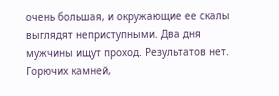очень большая, и окружающие ее скалы выглядят неприступными. Два дня мужчины ищут проход. Результатов нет. Горючих камней,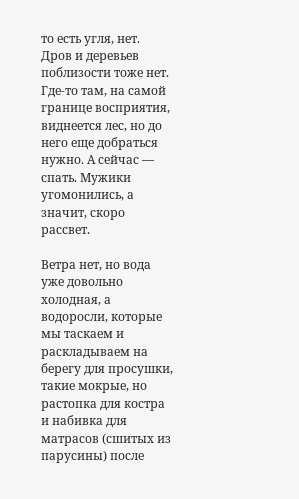то есть угля, нет. Дров и деревьев поблизости тоже нет. Где-то там, на самой границе восприятия, виднеется лес, но до него еще добраться нужно. А сейчас — спать. Мужики угомонились, а значит, скоро рассвет.

Ветра нет, но вода уже довольно холодная, а водоросли, которые мы таскаем и раскладываем на берегу для просушки, такие мокрые, но растопка для костра и набивка для матрасов (сшитых из парусины) после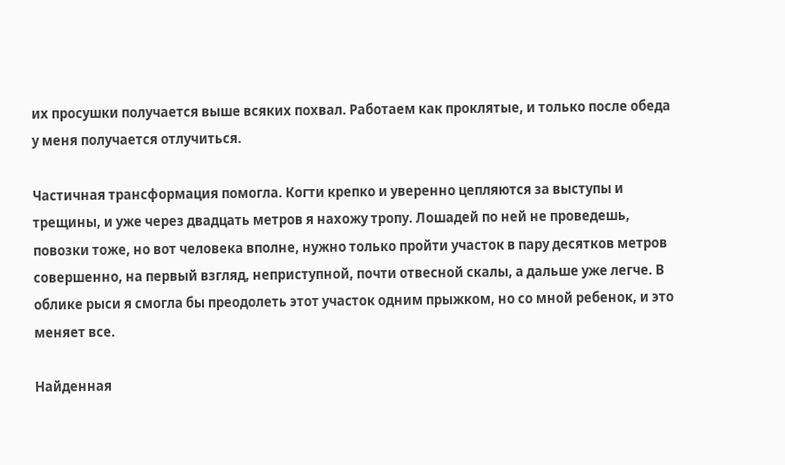их просушки получается выше всяких похвал. Работаем как проклятые, и только после обеда у меня получается отлучиться.

Частичная трансформация помогла. Когти крепко и уверенно цепляются за выступы и трещины, и уже через двадцать метров я нахожу тропу. Лошадей по ней не проведешь, повозки тоже, но вот человека вполне, нужно только пройти участок в пару десятков метров совершенно, на первый взгляд, неприступной, почти отвесной скалы, а дальше уже легче. В облике рыси я смогла бы преодолеть этот участок одним прыжком, но со мной ребенок, и это меняет все.

Найденная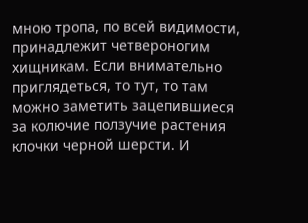мною тропа, по всей видимости, принадлежит четвероногим хищникам. Если внимательно приглядеться, то тут, то там можно заметить зацепившиеся за колючие ползучие растения клочки черной шерсти. И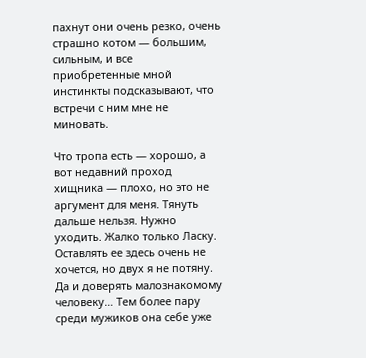пахнут они очень резко, очень страшно котом — большим, сильным, и все приобретенные мной инстинкты подсказывают, что встречи с ним мне не миновать.

Что тропа есть — хорошо, а вот недавний проход хищника — плохо, но это не аргумент для меня. Тянуть дальше нельзя. Нужно уходить. Жалко только Ласку. Оставлять ее здесь очень не хочется, но двух я не потяну. Да и доверять малознакомому человеку… Тем более пару среди мужиков она себе уже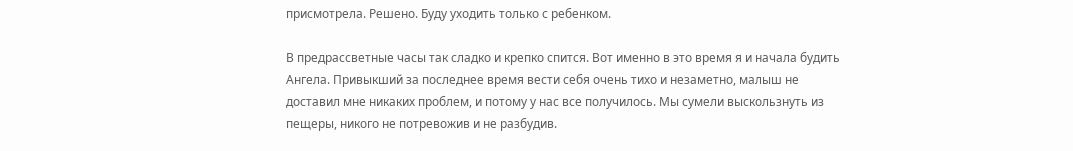присмотрела. Решено. Буду уходить только с ребенком.

В предрассветные часы так сладко и крепко спится. Вот именно в это время я и начала будить Ангела. Привыкший за последнее время вести себя очень тихо и незаметно, малыш не доставил мне никаких проблем, и потому у нас все получилось. Мы сумели выскользнуть из пещеры, никого не потревожив и не разбудив.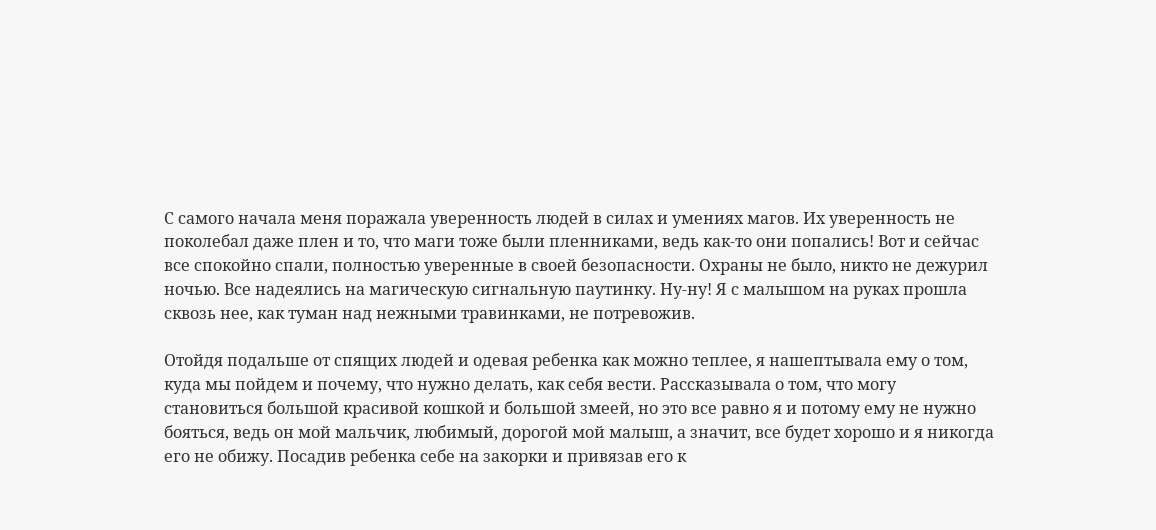С самого начала меня поражала уверенность людей в силах и умениях магов. Их уверенность не поколебал даже плен и то, что маги тоже были пленниками, ведь как-то они попались! Вот и сейчас все спокойно спали, полностью уверенные в своей безопасности. Охраны не было, никто не дежурил ночью. Все надеялись на магическую сигнальную паутинку. Ну-ну! Я с малышом на руках прошла сквозь нее, как туман над нежными травинками, не потревожив.

Отойдя подальше от спящих людей и одевая ребенка как можно теплее, я нашептывала ему о том, куда мы пойдем и почему, что нужно делать, как себя вести. Рассказывала о том, что могу становиться большой красивой кошкой и большой змеей, но это все равно я и потому ему не нужно бояться, ведь он мой мальчик, любимый, дорогой мой малыш, а значит, все будет хорошо и я никогда его не обижу. Посадив ребенка себе на закорки и привязав его к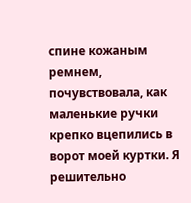спине кожаным ремнем, почувствовала, как маленькие ручки крепко вцепились в ворот моей куртки. Я решительно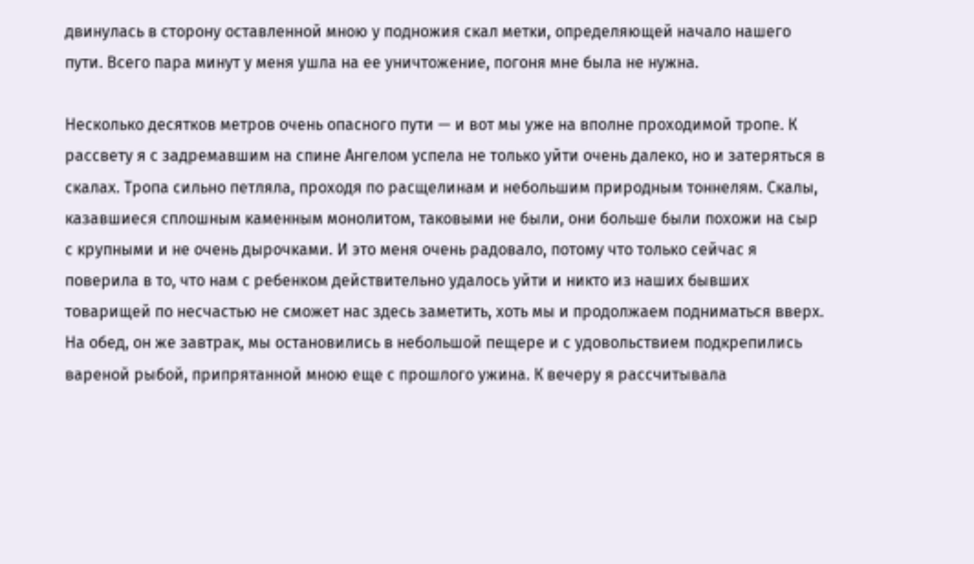двинулась в сторону оставленной мною у подножия скал метки, определяющей начало нашего пути. Всего пара минут у меня ушла на ее уничтожение, погоня мне была не нужна.

Несколько десятков метров очень опасного пути — и вот мы уже на вполне проходимой тропе. К рассвету я с задремавшим на спине Ангелом успела не только уйти очень далеко, но и затеряться в скалах. Тропа сильно петляла, проходя по расщелинам и небольшим природным тоннелям. Скалы, казавшиеся сплошным каменным монолитом, таковыми не были, они больше были похожи на сыр с крупными и не очень дырочками. И это меня очень радовало, потому что только сейчас я поверила в то, что нам с ребенком действительно удалось уйти и никто из наших бывших товарищей по несчастью не сможет нас здесь заметить, хоть мы и продолжаем подниматься вверх. На обед, он же завтрак, мы остановились в небольшой пещере и с удовольствием подкрепились вареной рыбой, припрятанной мною еще с прошлого ужина. К вечеру я рассчитывала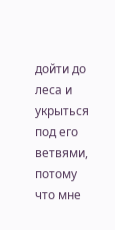дойти до леса и укрыться под его ветвями, потому что мне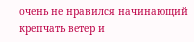очень не нравился начинающий крепчать ветер и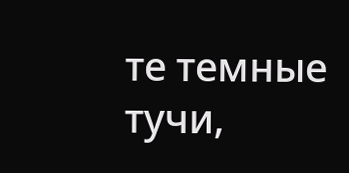те темные тучи,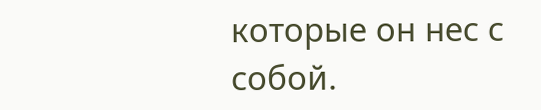которые он нес с собой.